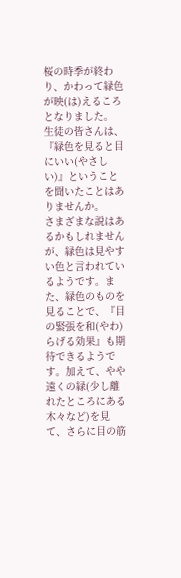桜の時季が終わり、かわって緑色が映(は)えるころとなりました。
生徒の皆さんは、『緑色を見ると目にいい(やさしい)』ということを聞いたことはありませんか。
さまざまな説はあるかもしれませんが、緑色は見やすい色と言われているようです。また、緑色のものを見ることで、『目の緊張を和(やわ)らげる効果』も期待できるようです。加えて、やや遠くの緑(少し離れたところにある木々など)を見て、さらに目の筋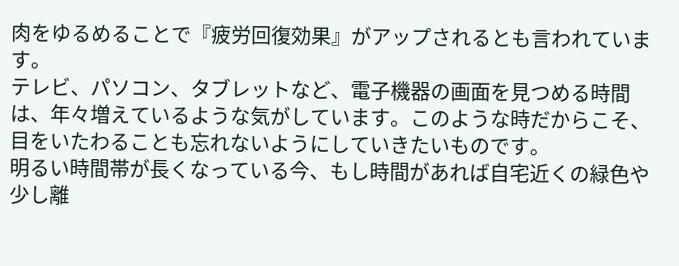肉をゆるめることで『疲労回復効果』がアップされるとも言われています。
テレビ、パソコン、タブレットなど、電子機器の画面を見つめる時間は、年々増えているような気がしています。このような時だからこそ、目をいたわることも忘れないようにしていきたいものです。
明るい時間帯が長くなっている今、もし時間があれば自宅近くの緑色や少し離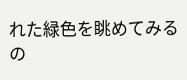れた緑色を眺めてみるの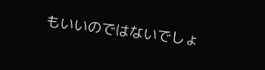もいいのではないでしょ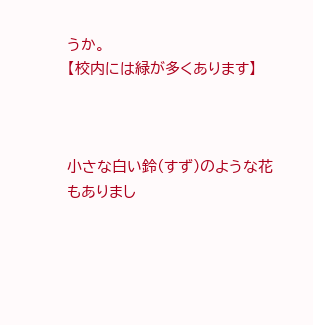うか。
【校内には緑が多くあります】



小さな白い鈴(すず)のような花もありまし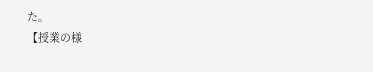た。
【授業の様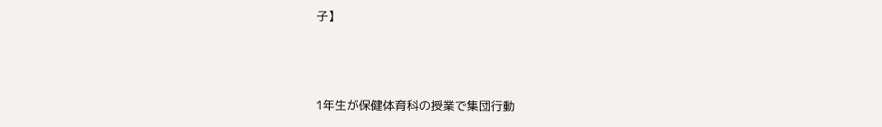子】



1年生が保健体育科の授業で集団行動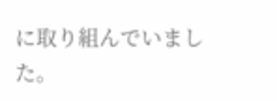に取り組んでいました。